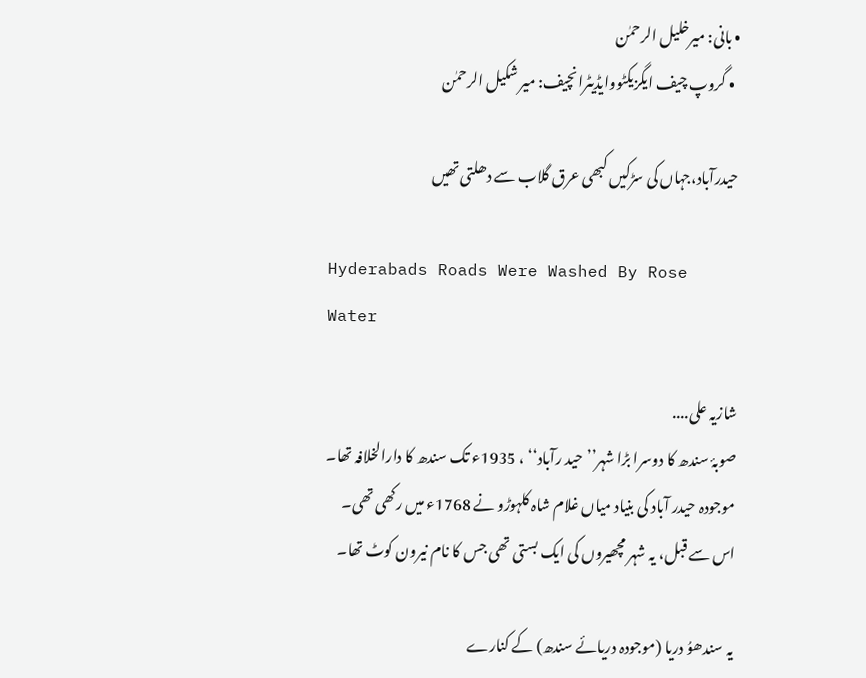• بانی: میرخلیل الرحمٰن
  • گروپ چیف ایگزیکٹووایڈیٹرانچیف: میر شکیل الرحمٰن

حیدرآباد،جہاں کی سڑکیں کبھی عرق گلاب سے دھلتی تھیں

Hyderabads Roads Were Washed By Rose Water

شازیہ علی....
صوبۂ سندھ کا دوسرا بڑا شہر’’حید رآباد‘‘ ، 1935ء تک سندھ کا دارالخلافہ تھا۔ موجودہ حیدر آباد کی بنیاد میاں غلام شاہ کلہوڑو نے 1768ء میں رکھی تھی۔ اس سے قبل، یہ شہر مچھیروں کی ایک بستی تھی جس کا نام نیرون کوٹ تھا۔

یہ سندھوُ دریا (موجودہ دریائے سندھ) کے کنارے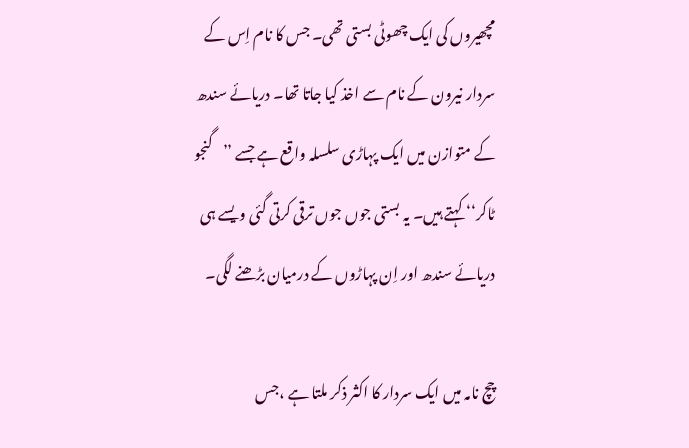مچھیروں کی ایک چھوٹی بستی تھی۔ جس کا نام اِس کے سردار نیرون کے نام سے اخذ کیا جاتا تھا۔ دریائے سندھ کے متوازن میں ایک پہاڑی سلسلہ واقع ہے جسے ’’گنجو ٹاکر‘‘ کہتے ہیں۔ یہ بستی جوں جوں ترقی کرتی گئی ویسے ہی دریائے سندھ اور اِن پہاڑوں کے درمیان بڑھنے لگی۔

چچ نامہ میں ایک سردار کا اکثر ذکر ملتا ہے ،جس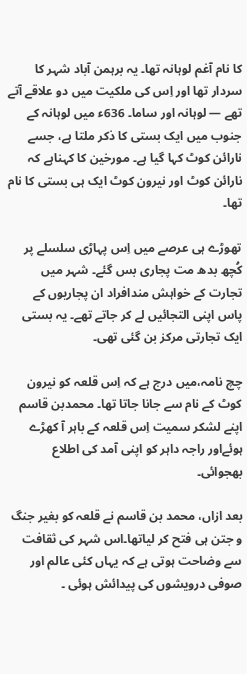کا نام آغم لوہانہ تھا۔ یہ برہمن آباد شہر کا سردار تھا اور اِس کی ملکیت میں دو علاقے آتے تھے — لوہانہ اور ساما۔ 636ء میں لوہانہ کے جنوب میں ایک بستی کا ذکر ملتا ہے، جسے نارائن کوٹ کہا گیا ہے۔ مورخین کا کہناہے کہ نارائن کوٹ اور نیرون کوٹ ایک ہی بستی کا نام تھا۔

تھوڑے ہی عرصے میں اِس پہاڑی سلسلے پر کُچھ بدھ مت پجاری بس گئے۔ شہر میں تجارت کے خواہش مندافراد ان پجاریوں کے پاس اپنی التجائیں لے کر جاتے تھے۔ یہ بستی ایک تجارتی مرکز بن گئی تھی۔

چچ نامہ،میں درج ہے کہ اِس قلعہ کو نیرون کوٹ کے نام سے جانا جاتا تھا۔ محمدبن قاسم اپنے لشکر سمیت اِس قلعہ کے باہر آ کھڑے ہوئےاور راجہ داہر کو اپنی آمد کی اطلاع بھجوائی۔

بعد ازاں، محمد بن قاسم نے قلعہ کو بغیر جنگ و جتن ہی فتح کر لیاتھا۔اس شہر کی ثقافت سے وضاحت ہوتی ہے کہ یہاں کئی عالم اور صوفی درویشوں کی پیدائش ہوئی ۔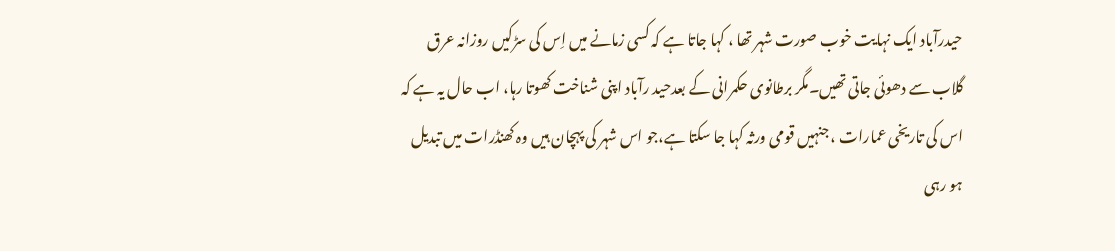حیدرآباد ایک نہایت خوب صورت شہر تھا ، کہا جاتا ہے کہ کسی زمانے میں اِس کی سڑکیں روزانہ عرق گلاب سے دھوئی جاتی تھیں۔مگر برطانوی حکمرانی کے بعدحید رآباد اپنی شناخت کھوتا رہا، اب حال یہ ہے کہ اس کی تاریخی عمارات ، جنہیں قومی ورثہ کہا جا سکتا ہے،جو اس شہر کی پہچان ہیں وہ کھنڈرات میں تبدیل ہو رہی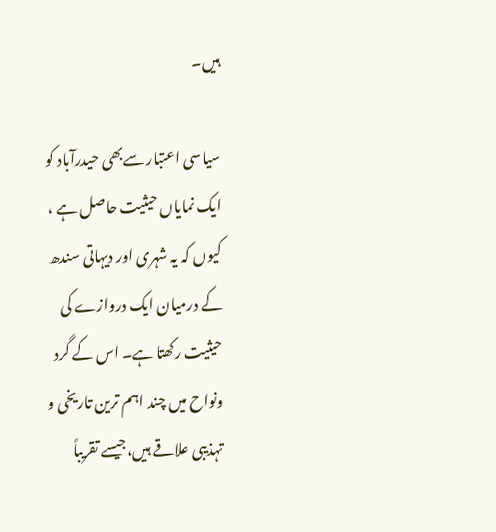ہیں۔

سیاسی اعتبار سےبھی حیدرآباد کو ایک نمایاں حیثیت حاصل ہے ، کیوں کہ یہ شہری اور دیہاتی سندھ کے درمیان ایک دروازے کی حیثیت رکھتا ہے۔ اس کے گرد ونواح میں چند اہم ترین تاریخی و تہذیبی علاقے ہیں،جیسے تقریباً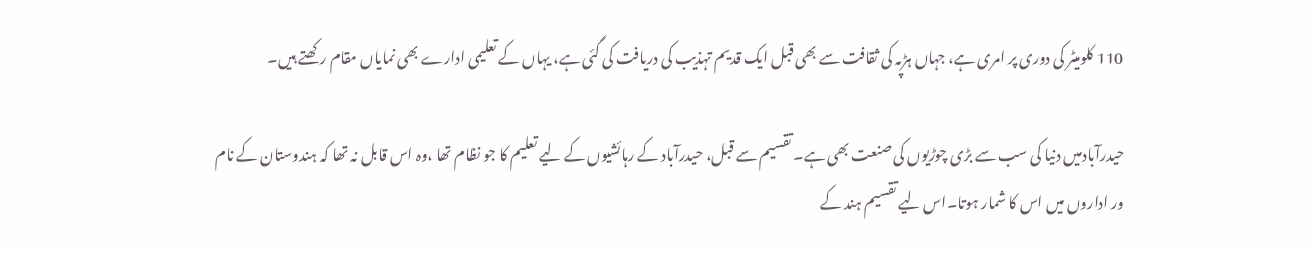110 کلومیٹر کی دوری پر امری ہے، جہاں ہڑپہ کی ثقافت سے بھی قبل ایک قدیم تہذیب کی دریافت کی گئی ہے، یہاں کے تعلیمی ادارے بھی نمایاں مقام رکھتے ہیں۔

حیدرآبادمیں دنیا کی سب سے بڑی چوڑیوں کی صنعت بھی ہے۔ تقسیم سے قبل، حیدرآباد کے رہائشیوں کے لیے تعلیم کا جو نظام تھا ،وہ اس قابل نہ تھا کہ ہندوستان کے نام ور اداروں میں اس کا شمار ہوتا۔اس لیے تقسیم ہند کے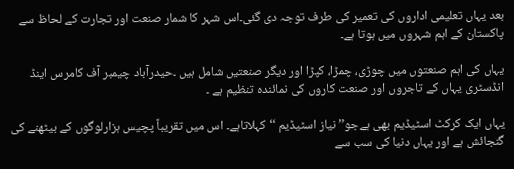بعد یہاں تعلیمی اداروں کی تعمیر کی طرف توجہ دی گئی۔اس شہر کا شمار صنعت اور تجارت کے لحاظ سے پاکستان کے اہم شہروں میں ہوتا ہے۔

یہاں کی اہم صنعتوں میں چوڑی، چمڑا، کپڑا اور دیگر صنعتیں شامل ہیں ۔حیدرآباد چیمبر آف کامرس اینڈ انڈسٹری یہاں کے تاجروں اور صنعت کاروں کی نمائندہ تنظیم ہے ۔

یہاں ایک کرکٹ اسٹیڈیم بھی ہےجو’’ نیاز اسٹیڈیم ‘‘ کہلاتاہے۔ اس میں تقریباً پچیس ہزارلوگوں کے بیٹھنے کی گنجائش ہے اور یہاں دنیا کی سب سے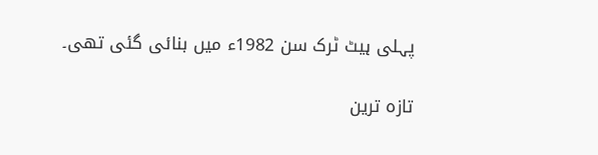پہلی ہیٹ ٹرک سن 1982ء میں بنائی گئی تھی۔

تازہ ترین